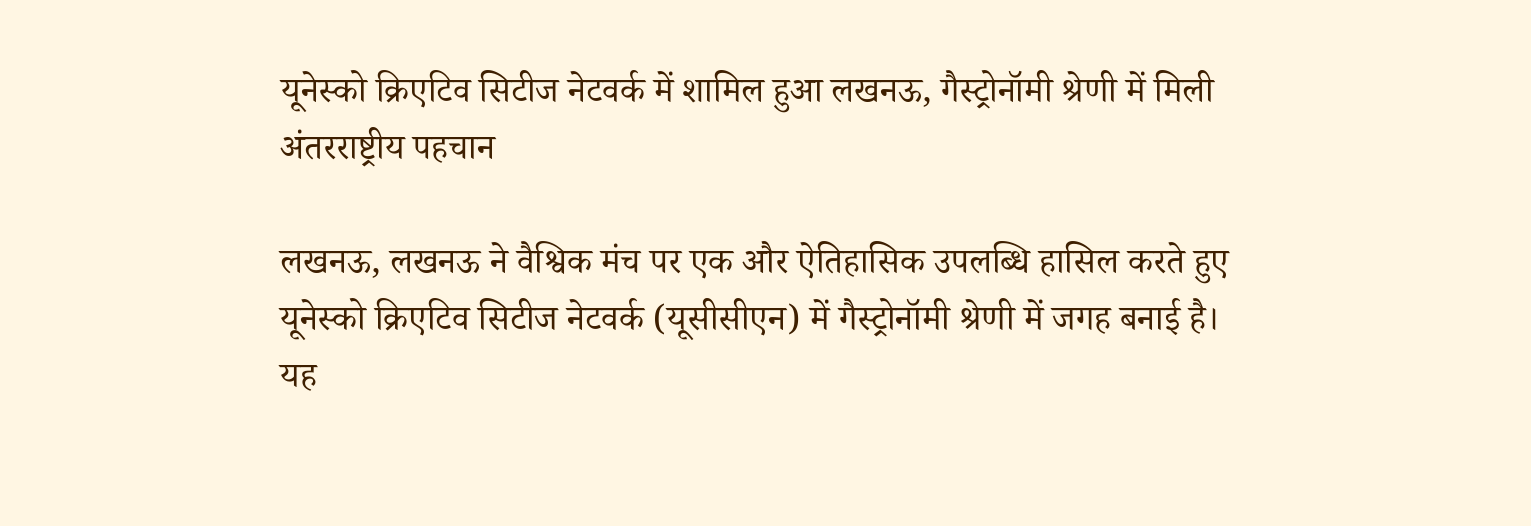यूनेस्को क्रिएटिव सिटीज नेटवर्क में शामिल हुआ लखनऊ, गैस्ट्रोनॉमी श्रेणी में मिली अंतरराष्ट्रीय पहचान

लखनऊ, लखनऊ ने वैश्विक मंच पर एक और ऐतिहासिक उपलब्धि हासिल करते हुए यूनेस्को क्रिएटिव सिटीज नेटवर्क (यूसीसीएन) में गैस्ट्रोनॉमी श्रेणी में जगह बनाई है। यह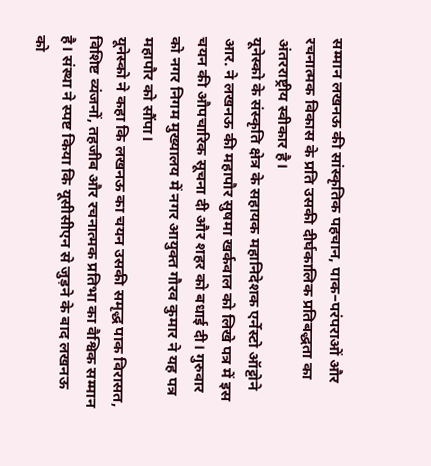सम्मान लखनऊ की सांस्कृतिक पहचान, पाक–परंपराओं और रचनात्मक विकास के प्रति उसकी दीर्घकालिक प्रतिबद्धता का अंतरराष्ट्रीय स्वीकार है।
यूनेस्को के संस्कृति क्षेत्र के सहायक महानिदेशक एर्नेस्टो ऑट्टोने आर. ने लखनऊ की महापौर सुषमा खर्कवाल को लिखे पत्र में इस चयन की औपचारिक सूचना दी और शहर को बधाई दी। गुरुवार को नगर निगम मुख्यालय में नगर आयुक्त गौरव कुमार ने यह पत्र महापौर को सौंपा।
यूनेस्को ने कहा कि लखनऊ का चयन उसकी समृद्ध पाक विरासत, विशिष्ट व्यंजनों, तहजीब और रचनात्मक प्रतिभा का वैश्विक सम्मान है। संस्था ने स्पष्ट किया कि यूसीसीएन से जुड़ने के बाद लखनऊ को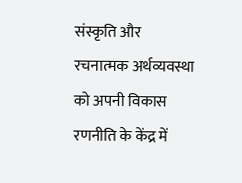संस्कृति और रचनात्मक अर्थव्यवस्था को अपनी विकास रणनीति के केंद्र में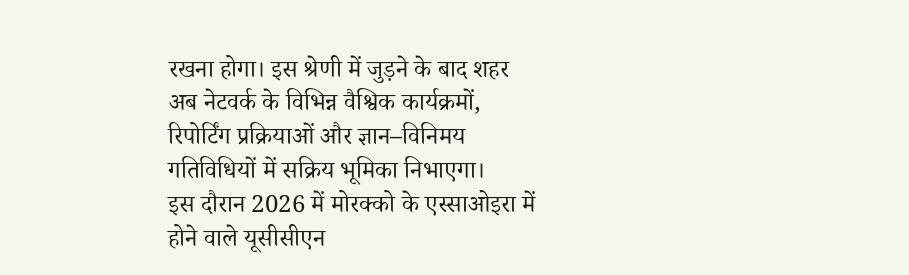रखना होगा। इस श्रेणी में जुड़ने के बाद शहर अब नेटवर्क के विभिन्न वैश्विक कार्यक्रमों, रिपोर्टिंग प्रक्रियाओं और ज्ञान–विनिमय गतिविधियों में सक्रिय भूमिका निभाएगा।
इस दौरान 2026 में मोरक्को के एस्साओइरा में होने वाले यूसीसीएन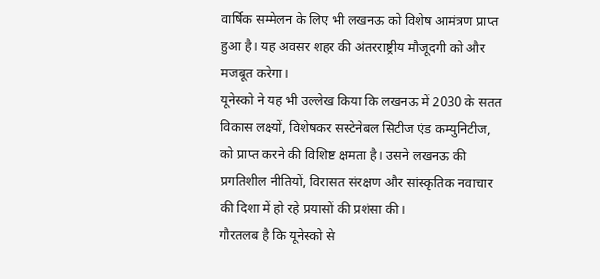वार्षिक सम्मेलन के लिए भी लखनऊ को विशेष आमंत्रण प्राप्त हुआ है। यह अवसर शहर की अंतरराष्ट्रीय मौजूदगी को और मजबूत करेगा।
यूनेस्को ने यह भी उल्लेख किया कि लखनऊ में 2030 के सतत विकास लक्ष्यों, विशेषकर सस्टेनेबल सिटीज एंड कम्युनिटीज, को प्राप्त करने की विशिष्ट क्षमता है। उसने लखनऊ की प्रगतिशील नीतियों, विरासत संरक्षण और सांस्कृतिक नवाचार की दिशा में हो रहे प्रयासों की प्रशंसा की।
गौरतलब है कि यूनेस्को से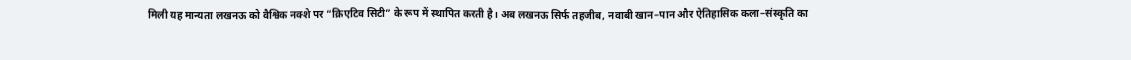मिली यह मान्यता लखनऊ को वैश्विक नक्शे पर “क्रिएटिव सिटी” के रूप में स्थापित करती है। अब लखनऊ सिर्फ तहजीब, नवाबी खान–पान और ऐतिहासिक कला–संस्कृति का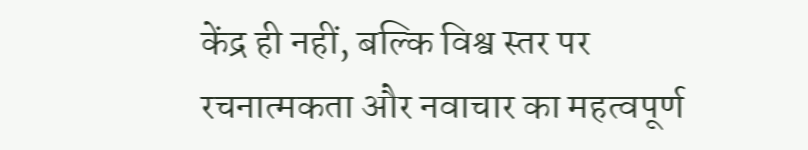केंद्र ही नहीं, बल्कि विश्व स्तर पर रचनात्मकता और नवाचार का महत्वपूर्ण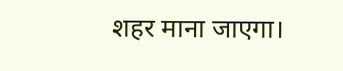शहर माना जाएगा।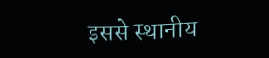इससे स्थानीय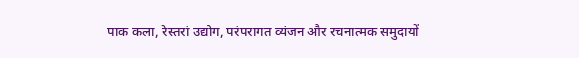पाक कला, रेस्तरां उद्योग, परंपरागत व्यंजन और रचनात्मक समुदायों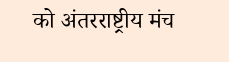को अंतरराष्ट्रीय मंच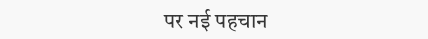पर नई पहचान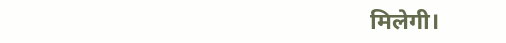मिलेगी।